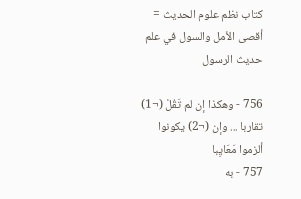كتاب نظم علوم الحديث = أقصى الأمل والسول في علم حديث الرسول

756 - وهكذا إن لم تَقُلْ (¬1) تقاربا ... وإن (¬2) يكونوا ألزموا مَعَايِبا
757 - به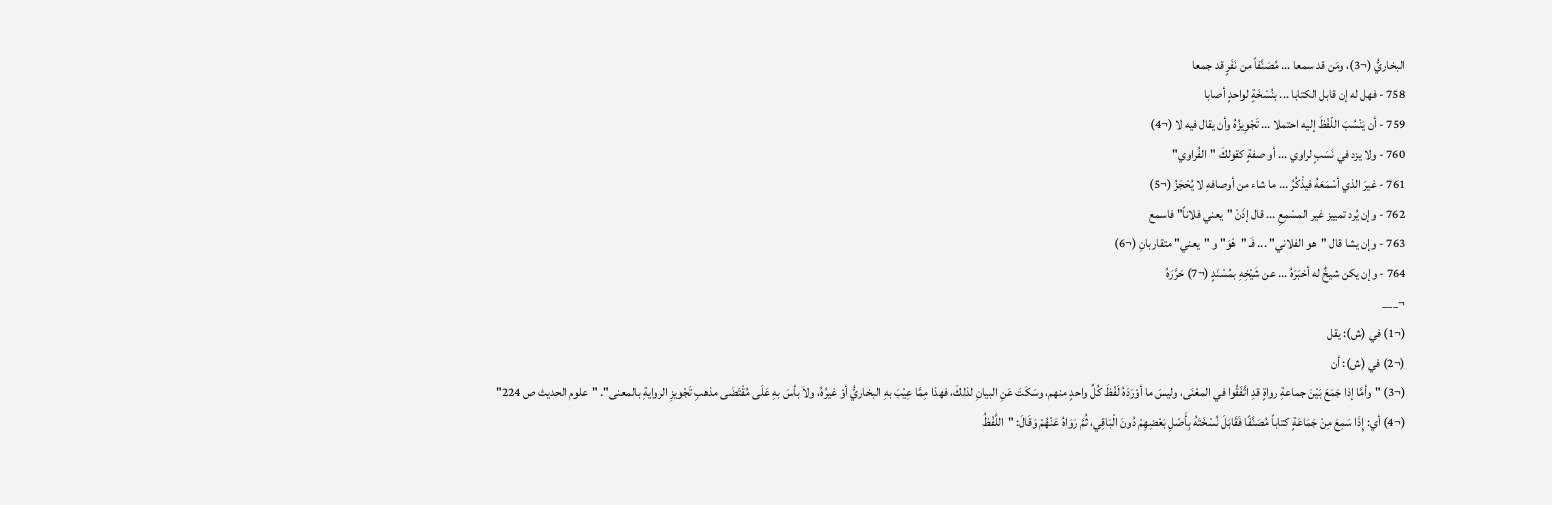البخاريُّ (¬3)، ومَن قد سمعا ... مُصَنَّفاً من نَفَرٍ قد جمعا
758 - فهل له إن قابل الكتابا ... بنُسْخَةٍ لواحدٍ أصابا
759 - أن يَنْسُبَ اللّفْظَ إليه احتملا ... تَجْوِيزُهُ وأن يقال فيه لا (¬4)
760 - ولا يزد في نَسَبٍ لراوي ... أو صفةٍ كقولكَ "الفُراوي"
761 - غيرَ الذي أسْمَعَهُ فيذْكُرُ ... ما شاء من أوصافهِ لا يُحْجَزُ (¬5)
762 - وإن يُرد تمييز غير المسْمِعِ ... قال إذَنْ "يعني فلاناً" فاسمع
763 - وإن يشا قال "هو الفلاني" ... فَـ "هْوَ" و "يعني" متقاربانِ (¬6)
764 - وإن يكن شيخٌ له أخبَرَهُ ... عن شَيْخِهِ بمُسْنَدٍ (¬7) حَرَّرَهُ
¬___
(¬1) في (ش): يقل
(¬2) في (ش): أن
(¬3) "وأمَّا إذا جَمَعَ بَيْنَ جماعةِ رواةٍ قدِ اتَّفَقُوا في المعْنَى، وليسَ ما أوْرَدَهُ لَفْظَ كُلِّ واحدٍ منهم، وسَكَتَ عَنِ البيانِ لذلكَ، فهذا مِمَّا عِيْبَ بهِ البخاريُّ أوْ غيرُهُ، ولاَ بأسَ بهِ عَلَى مُقْتَضَى مذهبِ تَجْويزِ الروايةِ بالمعنى". "علوم الحديث ص 224"
(¬4) أي: إِذَا سَمِعَ مِنْ جَمَاعَةٍ كتاباً مُصَنَّفًا فَقَابَلَ نُسْخَتَهُ بِأَصْلِ بَعْضِهِمْ دُونَ الْبَاقِي، ثُمَّ رَوَاهُ عَنْهُمْ وَقَالَ: "اللَّفْظُ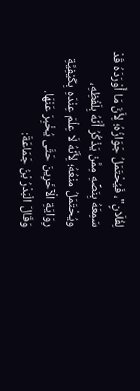لِفُلَانٍ"، فَيُحْتَمَلُ جَوَازُهُ؛ لِأَنَّ مَا أَوْرَدَهُ قَدْ سَمِعَهُ بِنَصِّهِ مِمَّنْ يَذْكُرُ أَنَّهُ بِلَفْظِهِ، ويُحْتَمَلُ منْعُهُ؛ لِأَنَّهُ لَا عِلْمَ عِنْدَهِ بِكَيْفِيَّةِ رِوَايَةِ الْآخَرِينَ حَتَّى يُخْبِرَ عَنْهَا.
وَقَالَ الْبَدْرُ بْنُ جَمَاعَةَ: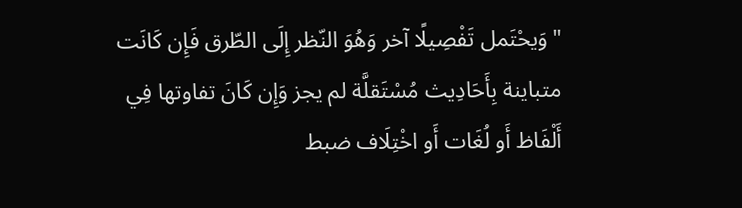"وَيحْتَمل تَفْصِيلًا آخر وَهُوَ النّظر إِلَى الطّرق فَإِن كَانَت متباينة بِأَحَادِيث مُسْتَقلَّة لم يجز وَإِن كَانَ تفاوتها فِي أَلْفَاظ أَو لُغَات أَو اخْتِلَاف ضبط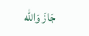جَازَ وَالله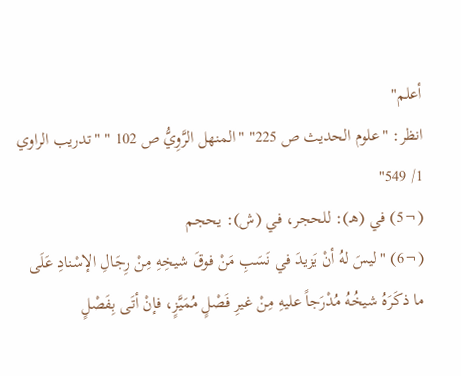أعلم"
انظر: "علوم الحديث ص 225" "المنهل الرَّوِيُّ ص 102 " "تدريب الراوي 1/ 549"
(¬5) في (هـ): للحجر، في (ش): يحجم
(¬6) "ليسَ لهُ أنْ يَزيدَ في نَسَبِ مَنْ فوقَ شيخِهِ مِنْ رِجَالِ الإسْنادِ عَلَى ما ذكَرَهُ شيخُهُ مُدْرَجاً عليهِ مِنْ غيرِ فَصْلٍ مُمَيَّزٍ، فإنْ أتَى بِفَصْلٍ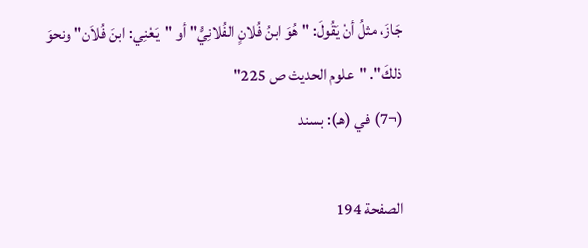جَازَ، مثلُ أنْ يَقُولَ: "هُوَ ابنُ فُلانٍ الفُلانِيُّ" أو "يَعْنِي: ابنَ فُلاَن" ونحوَ ذلكَ". "علوم الحديث ص 225"
(¬7) في (هـ): بسند

الصفحة 194